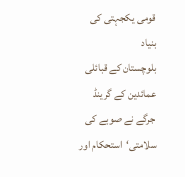قومی یکجہتی کی بنیاد
بلوچستان کے قبائلی عمائدین کے گرینڈ جرگے نے صوبے کی سلامتی‘استحکام اور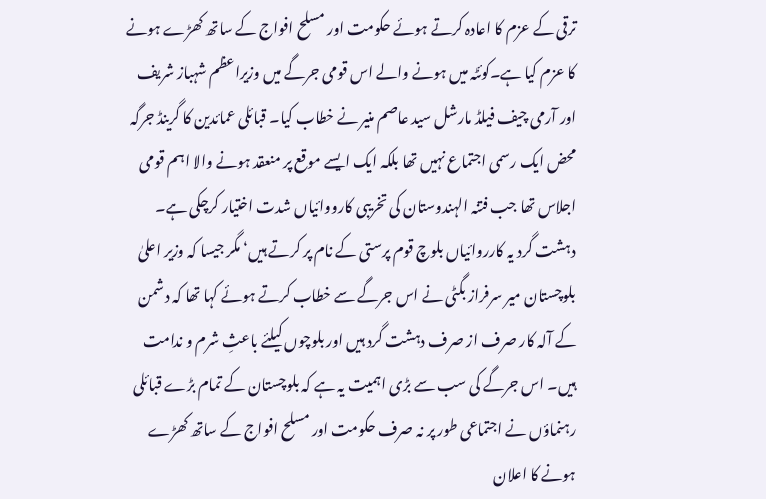ترقی کے عزم کا اعادہ کرتے ہوئے حکومت اور مسلح افواج کے ساتھ کھڑے ہونے کا عزم کیا ہے۔کوئٹہ میں ہونے والے اس قومی جرگے میں وزیراعظم شہباز شریف اور آرمی چیف فیلڈ مارشل سید عاصم منیر نے خطاب کیا۔ قبائلی عمائدین کا گرینڈ جرگہ محض ایک رسمی اجتماع نہیں تھا بلکہ ایک ایسے موقع پر منعقد ہونے والا اہم قومی اجلاس تھا جب فتنہ الہندوستان کی تخریبی کارووائیاں شدت اختیار کرچکی ہے۔ دہشت گرد یہ کارروائیاں بلوچ قوم پرستی کے نام پر کرتے ہیں‘ مگر جیسا کہ وزیر اعلیٰ بلوچستان میر سرفراز بگٹی نے اس جرگے سے خطاب کرتے ہوئے کہا تھا کہ دشمن کے آلہ کار صرف از صرف دہشت گرد ہیں اور بلوچوں کیلئے باعثِ شرم و ندامت ہیں۔ اس جرگے کی سب سے بڑی اہمیت یہ ہے کہ بلوچستان کے تمام بڑے قبائلی رہنماؤں نے اجتماعی طور پر نہ صرف حکومت اور مسلح افواج کے ساتھ کھڑے ہونے کا اعلان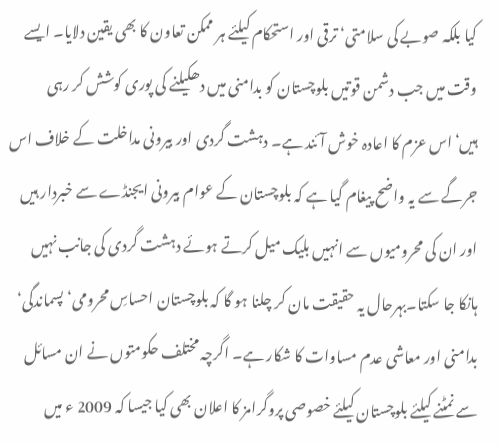کیا بلکہ صوبے کی سلامتی‘ ترقی اور استحکام کیلئے ہر ممکن تعاون کا بھی یقین دلایا۔ ایسے وقت میں جب دشمن قوتیں بلوچستان کو بدامنی میں دھکیلنے کی پوری کوشش کر رہی ہیں‘اس عزم کا اعادہ خوش آئند ہے۔ دہشت گردی اور بیرونی مداخلت کے خلاف اس جرگے سے یہ واضح پیغام گیا ہے کہ بلوچستان کے عوام بیرونی ایجنڈے سے خبردار ہیں اور ان کی محرومیوں سے انہیں بلیک میل کرتے ہوئے دہشت گردی کی جانب نہیں ہانکا جا سکتا۔بہرحال یہ حقیقت مان کر چلنا ہو گا کہ بلوچستان احساسِ محرومی‘ پسماندگی‘ بدامنی اور معاشی عدم مساوات کا شکار ہے۔ اگرچہ مختلف حکومتوں نے ان مسائل سے نمٹنے کیلئے بلوچستان کیلئے خصوصی پروگرامز کا اعلان بھی کیا جیسا کہ 2009 ء میں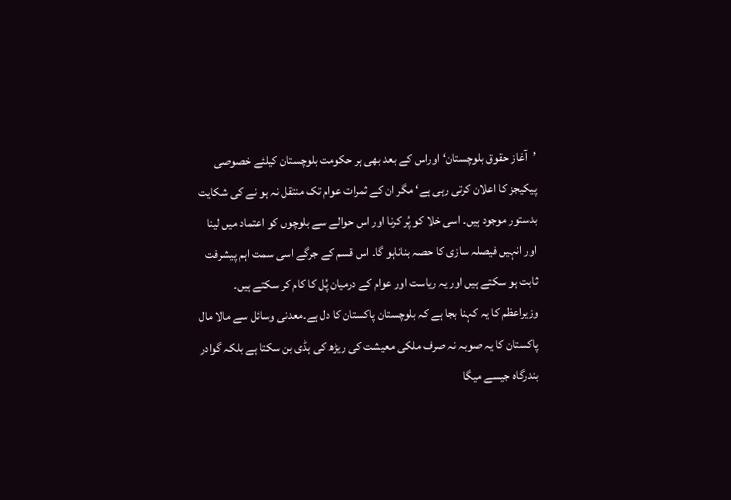’آغاز حقوق بلوچستان‘اوراس کے بعد بھی ہر حکومت بلوچستان کیلئے خصوصی پیکیجز کا اعلان کرتی رہی ہے‘ مگر ان کے ثمرات عوام تک منتقل نہ ہو نے کی شکایت بدستور موجود ہیں۔ اسی خلا کو پُر کرنا اور اس حوالے سے بلوچوں کو اعتماد میں لینا اور انہیں فیصلہ سازی کا حصہ بناناہو گا۔ اس قسم کے جرگے اسی سمت اہم پیشرفت ثابت ہو سکتے ہیں اور یہ ریاست اور عوام کے درمیان پُل کا کام کر سکتے ہیں۔ وزیراعظم کا یہ کہنا بجا ہے کہ بلوچستان پاکستان کا دل ہے۔معدنی وسائل سے مالا مال پاکستان کا یہ صوبہ نہ صرف ملکی معیشت کی ریڑھ کی ہڈی بن سکتا ہے بلکہ گوادر بندرگاہ جیسے میگا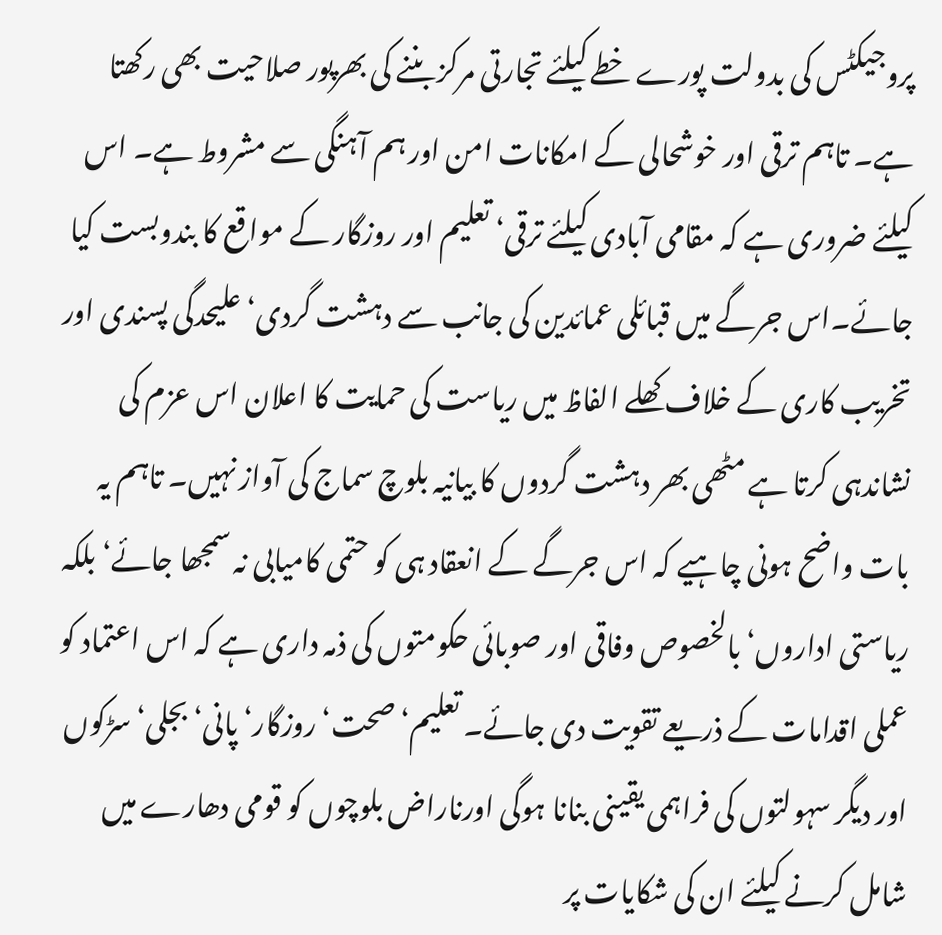پروجیکٹس کی بدولت پورے خطے کیلئے تجارتی مرکز بننے کی بھرپور صلاحیت بھی رکھتا ہے۔ تاہم ترقی اور خوشحالی کے امکانات امن اور ہم آہنگی سے مشروط ہے۔ اس کیلئے ضروری ہے کہ مقامی آبادی کیلئے ترقی‘ تعلیم اور روزگار کے مواقع کا بندوبست کیا جائے۔اس جرگے میں قبائلی عمائدین کی جانب سے دہشت گردی‘ علیحدگی پسندی اور تخریب کاری کے خلاف کھلے الفاظ میں ریاست کی حمایت کا اعلان اس عزم کی نشاندہی کرتا ہے مٹھی بھر دہشت گردوں کا بیانیہ بلوچ سماج کی آواز نہیں۔ تاہم یہ بات واضح ہونی چاہیے کہ اس جرگے کے انعقاد ہی کو حتمی کامیابی نہ سمجھا جائے‘ بلکہ ریاستی اداروں‘ بالخصوص وفاقی اور صوبائی حکومتوں کی ذمہ داری ہے کہ اس اعتماد کو عملی اقدامات کے ذریعے تقویت دی جائے۔ تعلیم‘ صحت‘ روزگار‘ پانی‘ بجلی‘ سڑکوں اور دیگر سہولتوں کی فراہمی یقینی بنانا ہوگی اورناراض بلوچوں کو قومی دھارے میں شامل کرنے کیلئے ان کی شکایات پر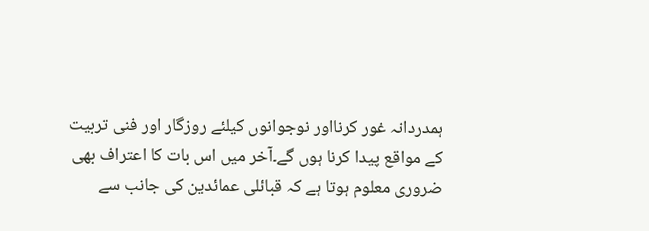ہمدردانہ غور کرنااور نوجوانوں کیلئے روزگار اور فنی تربیت کے مواقع پیدا کرنا ہوں گے۔آخر میں اس بات کا اعتراف بھی ضروری معلوم ہوتا ہے کہ قبائلی عمائدین کی جانب سے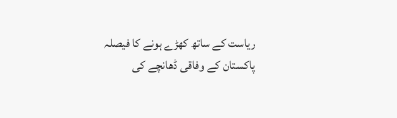ریاست کے ساتھ کھڑے ہونے کا فیصلہ پاکستان کے وفاقی ڈھانچے کی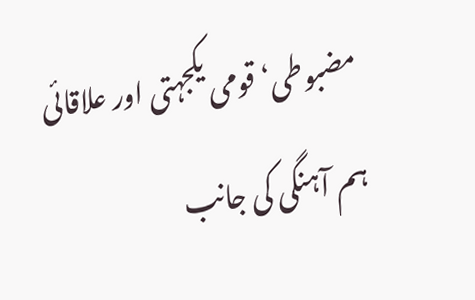مضبوطی‘ قومی یکجہتی اور علاقائی ہم آہنگی کی جانب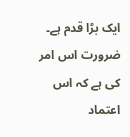ایک بڑا قدم ہے۔ ضرورت اس امر کی ہے کہ اس اعتماد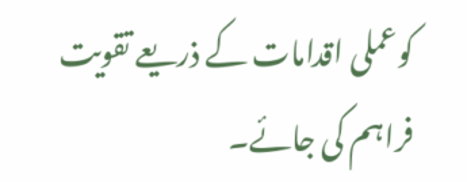کوعملی اقدامات کے ذریعے تقویت فراہم کی جائے۔